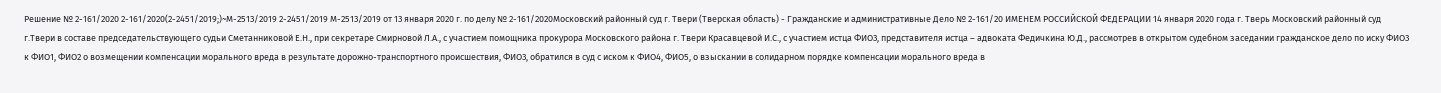Решение № 2-161/2020 2-161/2020(2-2451/2019;)~М-2513/2019 2-2451/2019 М-2513/2019 от 13 января 2020 г. по делу № 2-161/2020Московский районный суд г. Твери (Тверская область) - Гражданские и административные Дело № 2-161/20 ИМЕНЕМ РОССИЙСКОЙ ФЕДЕРАЦИИ 14 января 2020 года г. Тверь Московский районный суд г.Твери в составе председательствующего судьи Сметанниковой Е.Н., при секретаре Смирновой Л.А., с участием помощника прокурора Московского района г. Твери Красавцевой И.С., с участием истца ФИО3, представителя истца – адвоката Федичкина Ю.Д., рассмотрев в открытом судебном заседании гражданское дело по иску ФИО3 к ФИО1, ФИО2 о возмещении компенсации морального вреда в результате дорожно-транспортного происшествия, ФИО3, обратился в суд с иском к ФИО4, ФИО5, о взыскании в солидарном порядке компенсации морального вреда в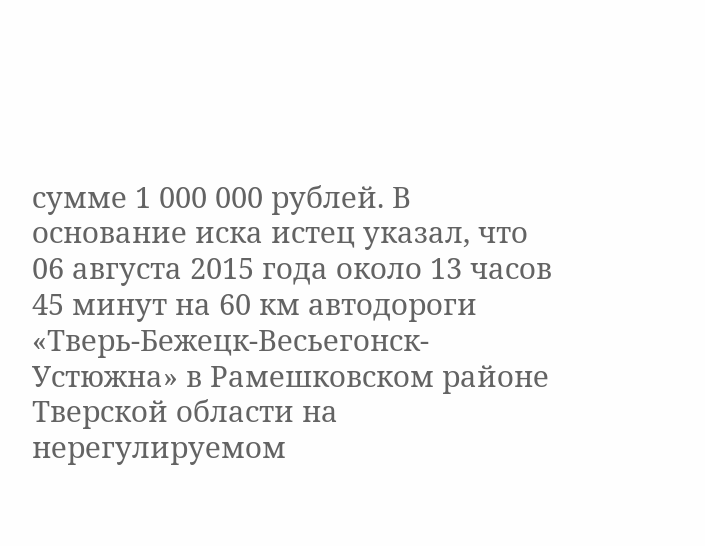сумме 1 000 000 рублей. В основание иска истец указал, что 06 августа 2015 года около 13 часов 45 минут на 60 км автодороги «Тверь-Бежецк-Весьегонск-Устюжна» в Рамешковском районе Тверской области на нерегулируемом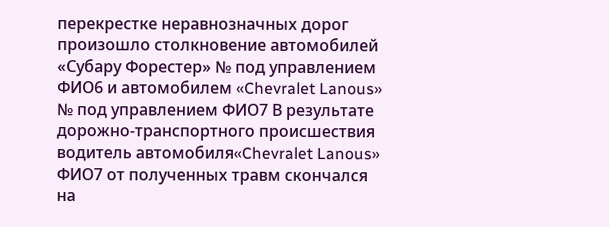перекрестке неравнозначных дорог произошло столкновение автомобилей «Субару Форестер» № под управлением ФИО6 и автомобилем «Chevralet Lanous» № под управлением ФИО7 В результате дорожно-транспортного происшествия водитель автомобиля«Chevralet Lanous» ФИО7 от полученных травм скончался на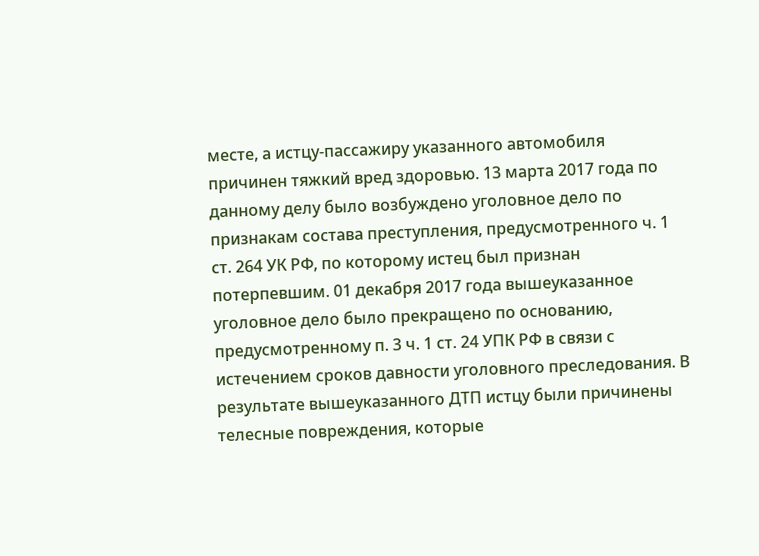месте, а истцу-пассажиру указанного автомобиля причинен тяжкий вред здоровью. 13 марта 2017 года по данному делу было возбуждено уголовное дело по признакам состава преступления, предусмотренного ч. 1 ст. 264 УК РФ, по которому истец был признан потерпевшим. 01 декабря 2017 года вышеуказанное уголовное дело было прекращено по основанию, предусмотренному п. 3 ч. 1 ст. 24 УПК РФ в связи с истечением сроков давности уголовного преследования. В результате вышеуказанного ДТП истцу были причинены телесные повреждения, которые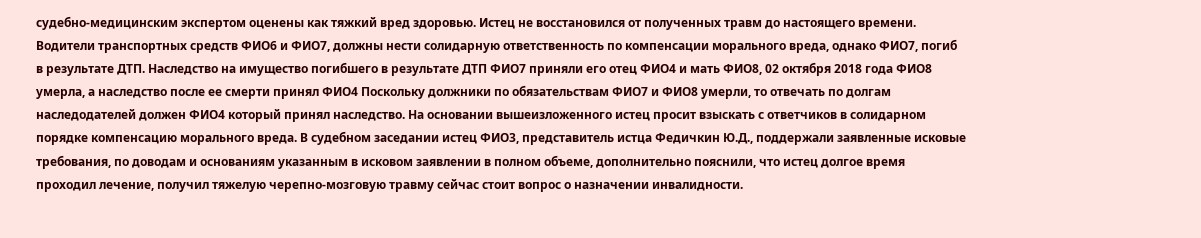судебно-медицинским экспертом оценены как тяжкий вред здоровью. Истец не восстановился от полученных травм до настоящего времени. Водители транспортных средств ФИО6 и ФИО7, должны нести солидарную ответственность по компенсации морального вреда, однако ФИО7, погиб в результате ДТП. Наследство на имущество погибшего в результате ДТП ФИО7 приняли его отец ФИО4 и мать ФИО8, 02 октября 2018 года ФИО8 умерла, а наследство после ее смерти принял ФИО4 Поскольку должники по обязательствам ФИО7 и ФИО8 умерли, то отвечать по долгам наследодателей должен ФИО4 который принял наследство. На основании вышеизложенного истец просит взыскать с ответчиков в солидарном порядке компенсацию морального вреда. В судебном заседании истец ФИО3, представитель истца Федичкин Ю.Д., поддержали заявленные исковые требования, по доводам и основаниям указанным в исковом заявлении в полном объеме, дополнительно пояснили, что истец долгое время проходил лечение, получил тяжелую черепно-мозговую травму сейчас стоит вопрос о назначении инвалидности.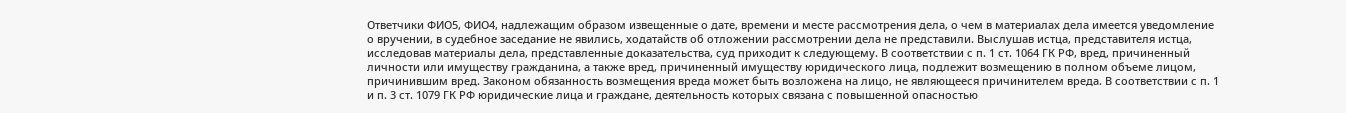Ответчики ФИО5, ФИО4, надлежащим образом извещенные о дате, времени и месте рассмотрения дела, о чем в материалах дела имеется уведомление о вручении, в судебное заседание не явились, ходатайств об отложении рассмотрении дела не представили. Выслушав истца, представителя истца, исследовав материалы дела, представленные доказательства, суд приходит к следующему. В соответствии с п. 1 ст. 1064 ГК РФ, вред, причиненный личности или имуществу гражданина, а также вред, причиненный имуществу юридического лица, подлежит возмещению в полном объеме лицом, причинившим вред. Законом обязанность возмещения вреда может быть возложена на лицо, не являющееся причинителем вреда. В соответствии с п. 1 и п. 3 ст. 1079 ГК РФ юридические лица и граждане, деятельность которых связана с повышенной опасностью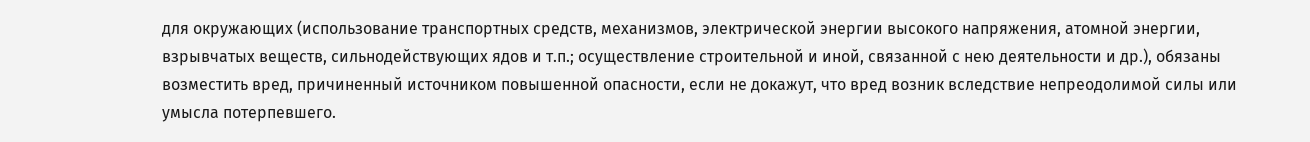для окружающих (использование транспортных средств, механизмов, электрической энергии высокого напряжения, атомной энергии, взрывчатых веществ, сильнодействующих ядов и т.п.; осуществление строительной и иной, связанной с нею деятельности и др.), обязаны возместить вред, причиненный источником повышенной опасности, если не докажут, что вред возник вследствие непреодолимой силы или умысла потерпевшего.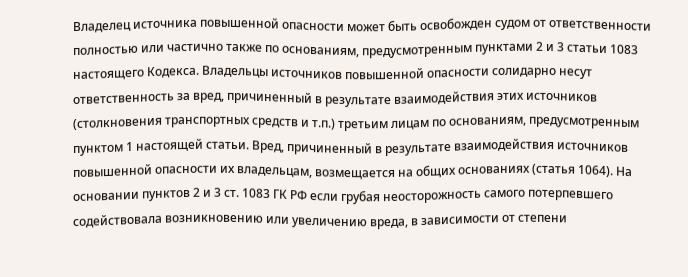Владелец источника повышенной опасности может быть освобожден судом от ответственности полностью или частично также по основаниям, предусмотренным пунктами 2 и 3 статьи 1083 настоящего Кодекса. Владельцы источников повышенной опасности солидарно несут ответственность за вред, причиненный в результате взаимодействия этих источников (столкновения транспортных средств и т.п.) третьим лицам по основаниям, предусмотренным пунктом 1 настоящей статьи. Вред, причиненный в результате взаимодействия источников повышенной опасности их владельцам, возмещается на общих основаниях (статья 1064). На основании пунктов 2 и 3 ст. 1083 ГК РФ если грубая неосторожность самого потерпевшего содействовала возникновению или увеличению вреда, в зависимости от степени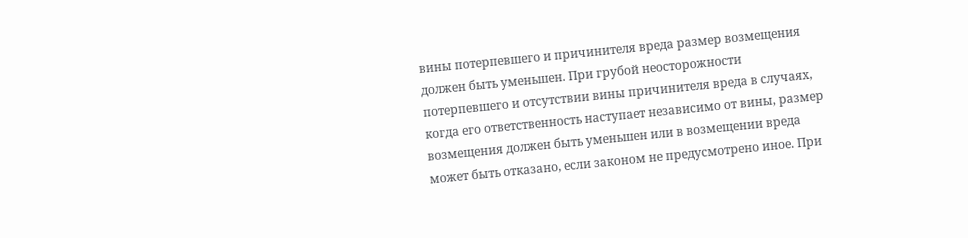вины потерпевшего и причинителя вреда размер возмещения должен быть уменьшен. При грубой неосторожности потерпевшего и отсутствии вины причинителя вреда в случаях, когда его ответственность наступает независимо от вины, размер возмещения должен быть уменьшен или в возмещении вреда может быть отказано, если законом не предусмотрено иное. При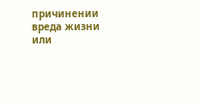причинении вреда жизни или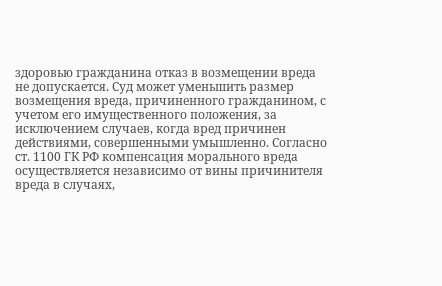здоровью гражданина отказ в возмещении вреда не допускается. Суд может уменьшить размер возмещения вреда, причиненного гражданином, с учетом его имущественного положения, за исключением случаев, когда вред причинен действиями, совершенными умышленно. Согласно ст. 1100 ГК РФ компенсация морального вреда осуществляется независимо от вины причинителя вреда в случаях,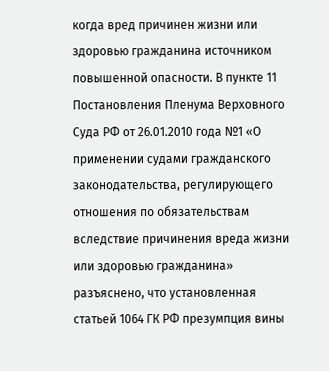когда вред причинен жизни или здоровью гражданина источником повышенной опасности. В пункте 11 Постановления Пленума Верховного Суда РФ от 26.01.2010 года №1 «О применении судами гражданского законодательства, регулирующего отношения по обязательствам вследствие причинения вреда жизни или здоровью гражданина» разъяснено, что установленная статьей 1064 ГК РФ презумпция вины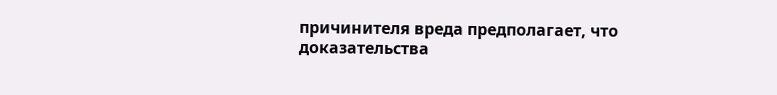причинителя вреда предполагает, что доказательства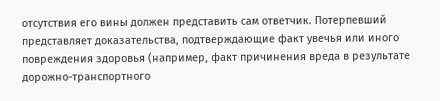отсутствия его вины должен представить сам ответчик. Потерпевший представляет доказательства, подтверждающие факт увечья или иного повреждения здоровья (например, факт причинения вреда в результате дорожно-транспортного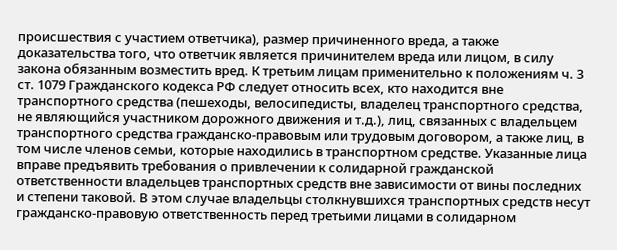происшествия с участием ответчика), размер причиненного вреда, а также доказательства того, что ответчик является причинителем вреда или лицом, в силу закона обязанным возместить вред. К третьим лицам применительно к положениям ч. 3 ст. 1079 Гражданского кодекса РФ следует относить всех, кто находится вне транспортного средства (пешеходы, велосипедисты, владелец транспортного средства, не являющийся участником дорожного движения и т.д.), лиц, связанных с владельцем транспортного средства гражданско-правовым или трудовым договором, а также лиц, в том числе членов семьи, которые находились в транспортном средстве. Указанные лица вправе предъявить требования о привлечении к солидарной гражданской ответственности владельцев транспортных средств вне зависимости от вины последних и степени таковой. В этом случае владельцы столкнувшихся транспортных средств несут гражданско-правовую ответственность перед третьими лицами в солидарном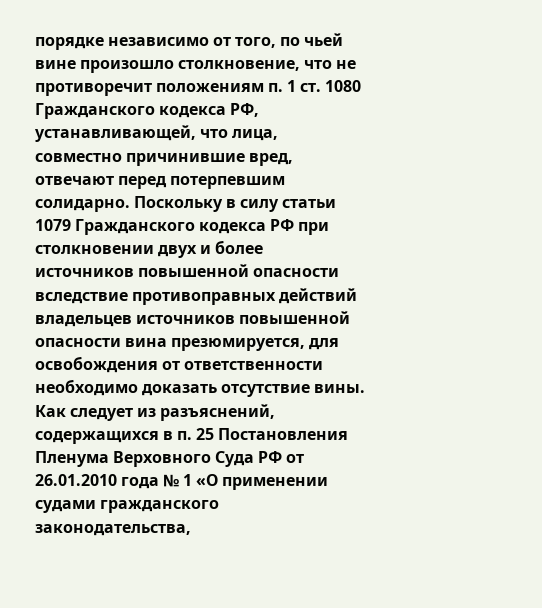порядке независимо от того, по чьей вине произошло столкновение, что не противоречит положениям п. 1 ст. 1080 Гражданского кодекса РФ, устанавливающей, что лица, совместно причинившие вред, отвечают перед потерпевшим солидарно. Поскольку в силу статьи 1079 Гражданского кодекса РФ при столкновении двух и более источников повышенной опасности вследствие противоправных действий владельцев источников повышенной опасности вина презюмируется, для освобождения от ответственности необходимо доказать отсутствие вины. Как следует из разъяснений, содержащихся в п. 25 Постановления Пленума Верховного Суда РФ от 26.01.2010 года № 1 «О применении судами гражданского законодательства,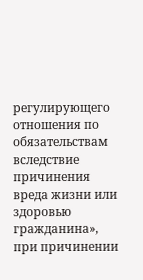регулирующего отношения по обязательствам вследствие причинения вреда жизни или здоровью гражданина», при причинении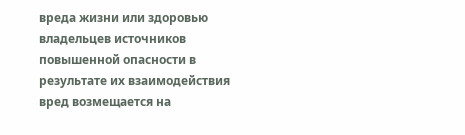вреда жизни или здоровью владельцев источников повышенной опасности в результате их взаимодействия вред возмещается на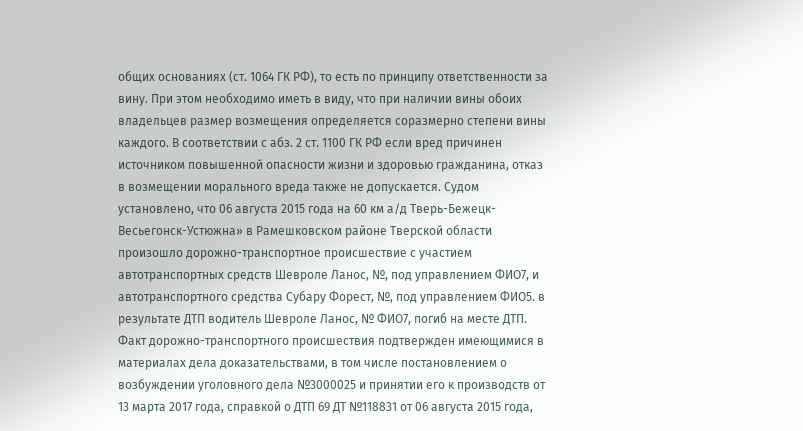общих основаниях (ст. 1064 ГК РФ), то есть по принципу ответственности за вину. При этом необходимо иметь в виду, что при наличии вины обоих владельцев размер возмещения определяется соразмерно степени вины каждого. В соответствии с абз. 2 ст. 1100 ГК РФ если вред причинен источником повышенной опасности жизни и здоровью гражданина, отказ в возмещении морального вреда также не допускается. Судом установлено, что 06 августа 2015 года на 60 км а/д Тверь-Бежецк-Весьегонск-Устюжна» в Рамешковском районе Тверской области произошло дорожно-транспортное происшествие с участием автотранспортных средств Шевроле Ланос, №, под управлением ФИО7, и автотранспортного средства Субару Форест, №, под управлением ФИО5. в результате ДТП водитель Шевроле Ланос, № ФИО7, погиб на месте ДТП. Факт дорожно-транспортного происшествия подтвержден имеющимися в материалах дела доказательствами, в том числе постановлением о возбуждении уголовного дела №3000025 и принятии его к производств от 13 марта 2017 года, справкой о ДТП 69 ДТ №118831 от 06 августа 2015 года,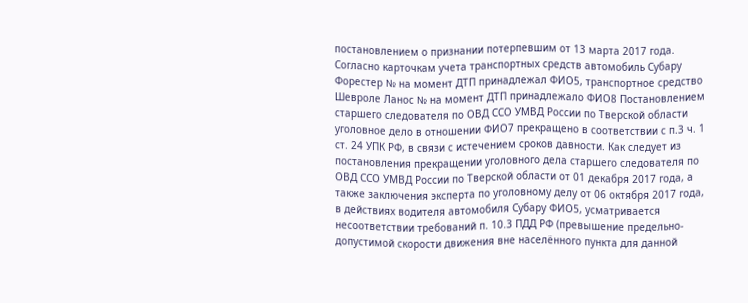постановлением о признании потерпевшим от 13 марта 2017 года. Согласно карточкам учета транспортных средств автомобиль Субару Форестер № на момент ДТП принадлежал ФИО5, транспортное средство Шевроле Ланос № на момент ДТП принадлежало ФИО8 Постановлением старшего следователя по ОВД ССО УМВД России по Тверской области уголовное дело в отношении ФИО7 прекращено в соответствии с п.3 ч. 1 ст. 24 УПК РФ, в связи с истечением сроков давности. Как следует из постановления прекращении уголовного дела старшего следователя по ОВД ССО УМВД России по Тверской области от 01 декабря 2017 года, а также заключения эксперта по уголовному делу от 06 октября 2017 года, в действиях водителя автомобиля Субару ФИО5, усматривается несоответствии требований п. 10.3 ПДД РФ (превышение предельно-допустимой скорости движения вне населённого пункта для данной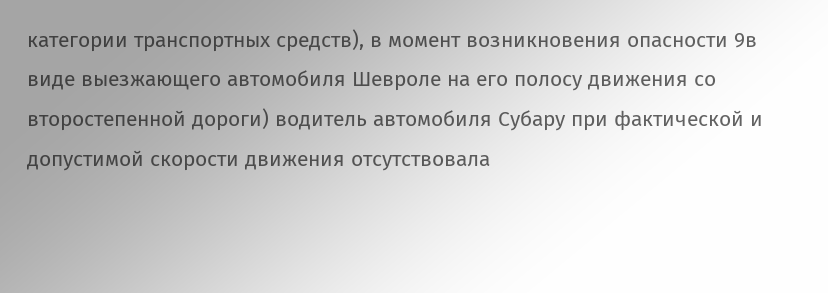категории транспортных средств), в момент возникновения опасности 9в виде выезжающего автомобиля Шевроле на его полосу движения со второстепенной дороги) водитель автомобиля Субару при фактической и допустимой скорости движения отсутствовала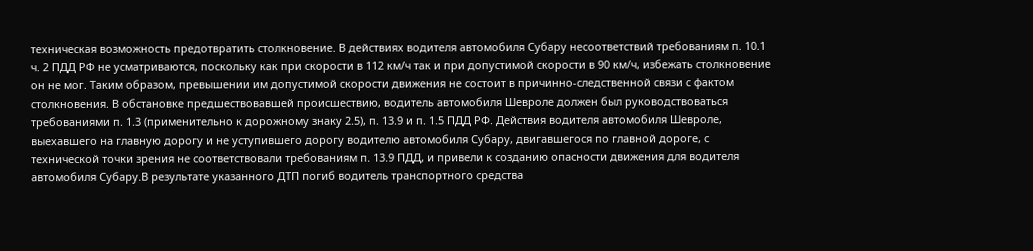техническая возможность предотвратить столкновение. В действиях водителя автомобиля Субару несоответствий требованиям п. 10.1 ч. 2 ПДД РФ не усматриваются, поскольку как при скорости в 112 км/ч так и при допустимой скорости в 90 км/ч, избежать столкновение он не мог. Таким образом, превышении им допустимой скорости движения не состоит в причинно-следственной связи с фактом столкновения. В обстановке предшествовавшей происшествию, водитель автомобиля Шевроле должен был руководствоваться требованиями п. 1.3 (применительно к дорожному знаку 2.5), п. 13.9 и п. 1.5 ПДД РФ. Действия водителя автомобиля Шевроле, выехавшего на главную дорогу и не уступившего дорогу водителю автомобиля Субару, двигавшегося по главной дороге, с технической точки зрения не соответствовали требованиям п. 13.9 ПДД, и привели к созданию опасности движения для водителя автомобиля Субару.В результате указанного ДТП погиб водитель транспортного средства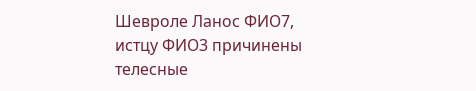Шевроле Ланос ФИО7, истцу ФИО3 причинены телесные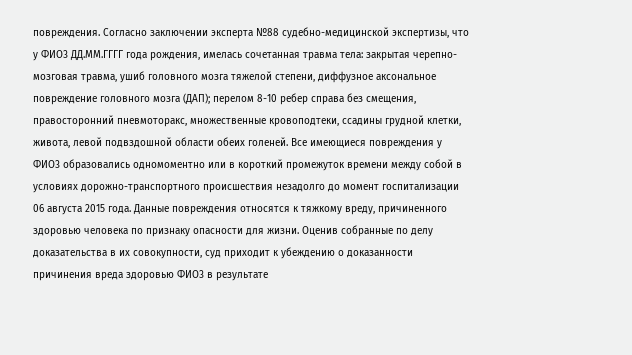повреждения. Согласно заключении эксперта №88 судебно-медицинской экспертизы, что у ФИО3 ДД.ММ.ГГГГ года рождения, имелась сочетанная травма тела: закрытая черепно-мозговая травма, ушиб головного мозга тяжелой степени, диффузное аксональное повреждение головного мозга (ДАП); перелом 8-10 ребер справа без смещения, правосторонний пневмоторакс, множественные кровоподтеки, ссадины грудной клетки, живота, левой подвздошной области обеих голеней. Все имеющиеся повреждения у ФИО3 образовались одномоментно или в короткий промежуток времени между собой в условиях дорожно-транспортного происшествия незадолго до момент госпитализации 06 августа 2015 года. Данные повреждения относятся к тяжкому вреду, причиненного здоровью человека по признаку опасности для жизни. Оценив собранные по делу доказательства в их совокупности, суд приходит к убеждению о доказанности причинения вреда здоровью ФИО3 в результате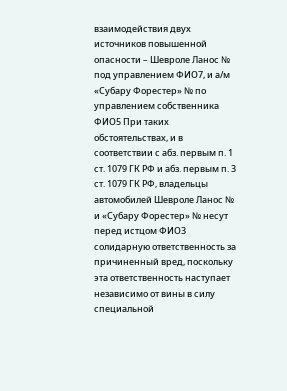взаимодействия двух источников повышенной опасности – Шевроле Ланос № под управлением ФИО7, и а/м «Субару Форестер» № по управлением собственника ФИО5 При таких обстоятельствах, и в соответствии с абз. первым п. 1 ст. 1079 ГК РФ и абз. первым п. 3 ст. 1079 ГК РФ, владельцы автомобилей Шевроле Ланос № и «Субару Форестер» № несут перед истцом ФИО3 солидарную ответственность за причиненный вред, поскольку эта ответственность наступает независимо от вины в силу специальной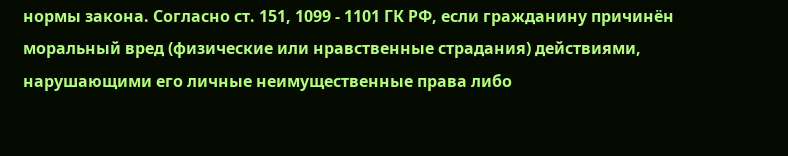нормы закона. Согласно ст. 151, 1099 - 1101 ГК РФ, если гражданину причинён моральный вред (физические или нравственные страдания) действиями, нарушающими его личные неимущественные права либо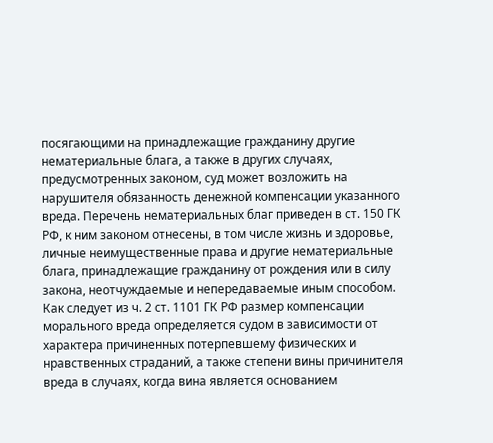посягающими на принадлежащие гражданину другие нематериальные блага, а также в других случаях, предусмотренных законом, суд может возложить на нарушителя обязанность денежной компенсации указанного вреда. Перечень нематериальных благ приведен в ст. 150 ГК РФ, к ним законом отнесены, в том числе жизнь и здоровье, личные неимущественные права и другие нематериальные блага, принадлежащие гражданину от рождения или в силу закона, неотчуждаемые и непередаваемые иным способом. Как следует из ч. 2 ст. 1101 ГК РФ размер компенсации морального вреда определяется судом в зависимости от характера причиненных потерпевшему физических и нравственных страданий, а также степени вины причинителя вреда в случаях, когда вина является основанием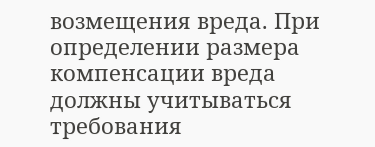возмещения вреда. При определении размера компенсации вреда должны учитываться требования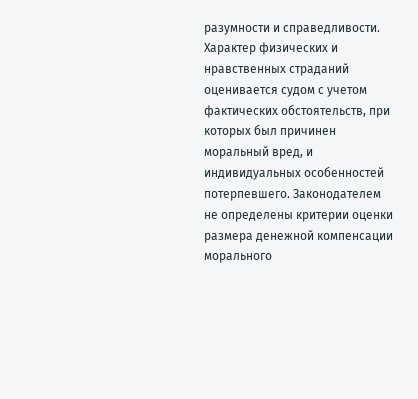разумности и справедливости. Характер физических и нравственных страданий оценивается судом с учетом фактических обстоятельств, при которых был причинен моральный вред, и индивидуальных особенностей потерпевшего. Законодателем не определены критерии оценки размера денежной компенсации морального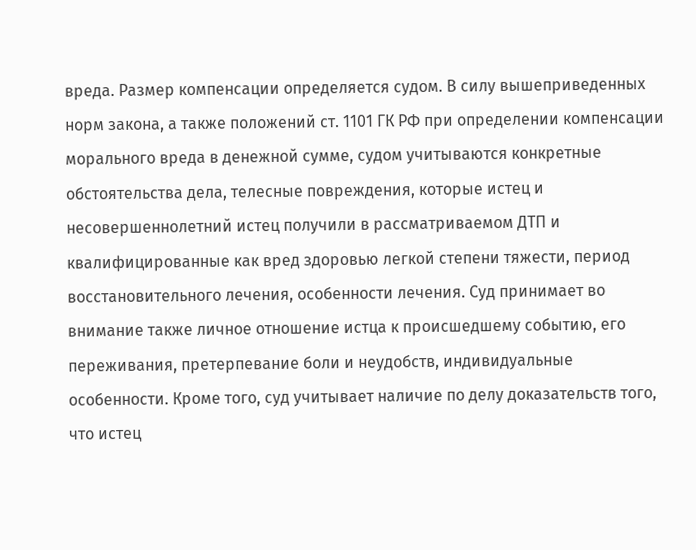вреда. Размер компенсации определяется судом. В силу вышеприведенных норм закона, а также положений ст. 1101 ГК РФ при определении компенсации морального вреда в денежной сумме, судом учитываются конкретные обстоятельства дела, телесные повреждения, которые истец и несовершеннолетний истец получили в рассматриваемом ДТП и квалифицированные как вред здоровью легкой степени тяжести, период восстановительного лечения, особенности лечения. Суд принимает во внимание также личное отношение истца к происшедшему событию, его переживания, претерпевание боли и неудобств, индивидуальные особенности. Кроме того, суд учитывает наличие по делу доказательств того, что истец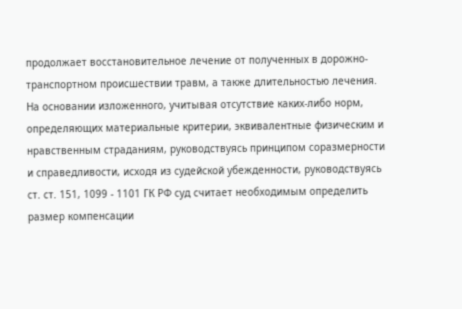продолжает восстановительное лечение от полученных в дорожно-транспортном происшествии травм, а также длительностью лечения. На основании изложенного, учитывая отсутствие каких-либо норм, определяющих материальные критерии, эквивалентные физическим и нравственным страданиям, руководствуясь принципом соразмерности и справедливости, исходя из судейской убежденности, руководствуясь ст. ст. 151, 1099 - 1101 ГК РФ суд считает необходимым определить размер компенсации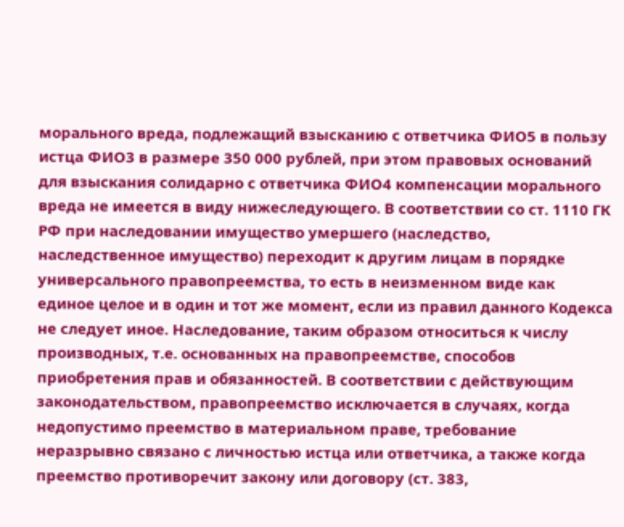морального вреда, подлежащий взысканию с ответчика ФИО5 в пользу истца ФИО3 в размере 350 000 рублей, при этом правовых оснований для взыскания солидарно с ответчика ФИО4 компенсации морального вреда не имеется в виду нижеследующего. В соответствии со ст. 1110 ГК РФ при наследовании имущество умершего (наследство, наследственное имущество) переходит к другим лицам в порядке универсального правопреемства, то есть в неизменном виде как единое целое и в один и тот же момент, если из правил данного Кодекса не следует иное. Наследование, таким образом относиться к числу производных, т.е. основанных на правопреемстве, способов приобретения прав и обязанностей. В соответствии с действующим законодательством, правопреемство исключается в случаях, когда недопустимо преемство в материальном праве, требование неразрывно связано с личностью истца или ответчика, а также когда преемство противоречит закону или договору (ст. 383,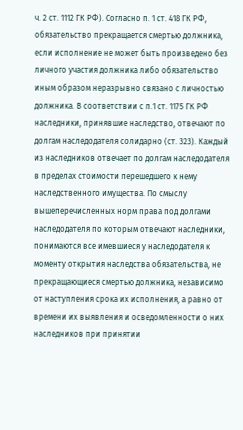ч. 2 ст. 1112 ГК РФ). Согласно п. 1 ст. 418 ГК РФ, обязательство прекращается смертью должника, если исполнение не может быть произведено без личного участия должника либо обязательство иным образом неразрывно связано с личностью должника. В соответствии с п.1 ст. 1175 ГК РФ наследники, принявшие наследство, отвечают по долгам наследодателя солидарно (ст. 323). Каждый из наследников отвечает по долгам наследодателя в пределах стоимости перешедшего к нему наследственного имущества. По смыслу вышеперечисленных норм права под долгами наследодателя по которым отвечают наследники, понимаются все имевшиеся у наследодателя к моменту открытия наследства обязательства, не прекращающиеся смертью должника, независимо от наступления срока их исполнения, а равно от времени их выявления и осведомленности о них наследников при принятии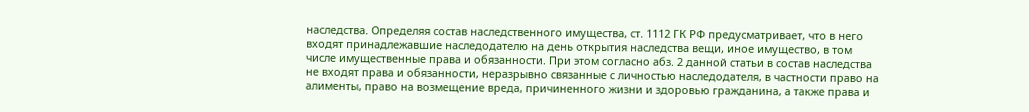наследства. Определяя состав наследственного имущества, ст. 1112 ГК РФ предусматривает, что в него входят принадлежавшие наследодателю на день открытия наследства вещи, иное имущество, в том числе имущественные права и обязанности. При этом согласно абз. 2 данной статьи в состав наследства не входят права и обязанности, неразрывно связанные с личностью наследодателя, в частности право на алименты, право на возмещение вреда, причиненного жизни и здоровью гражданина, а также права и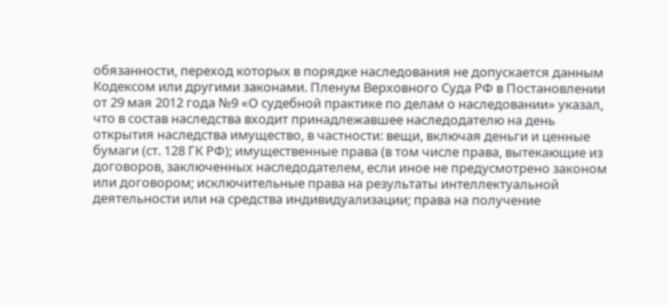обязанности, переход которых в порядке наследования не допускается данным Кодексом или другими законами. Пленум Верховного Суда РФ в Постановлении от 29 мая 2012 года №9 «О судебной практике по делам о наследовании» указал, что в состав наследства входит принадлежавшее наследодателю на день открытия наследства имущество, в частности: вещи, включая деньги и ценные бумаги (ст. 128 ГК РФ); имущественные права (в том числе права, вытекающие из договоров, заключенных наследодателем, если иное не предусмотрено законом или договором; исключительные права на результаты интеллектуальной деятельности или на средства индивидуализации; права на получение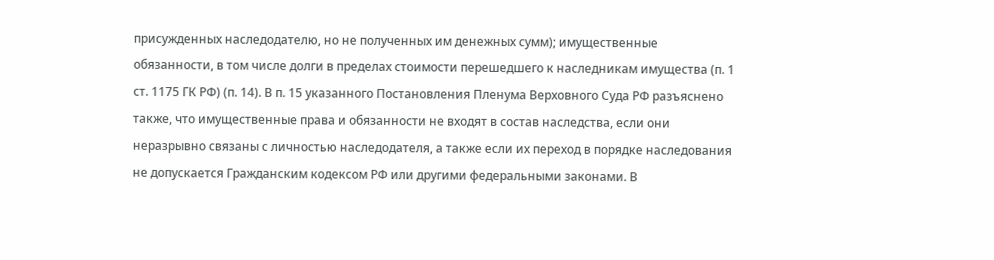присужденных наследодателю, но не полученных им денежных сумм); имущественные обязанности, в том числе долги в пределах стоимости перешедшего к наследникам имущества (п. 1 ст. 1175 ГК РФ) (п. 14). В п. 15 указанного Постановления Пленума Верховного Суда РФ разъяснено также, что имущественные права и обязанности не входят в состав наследства, если они неразрывно связаны с личностью наследодателя, а также если их переход в порядке наследования не допускается Гражданским кодексом РФ или другими федеральными законами. В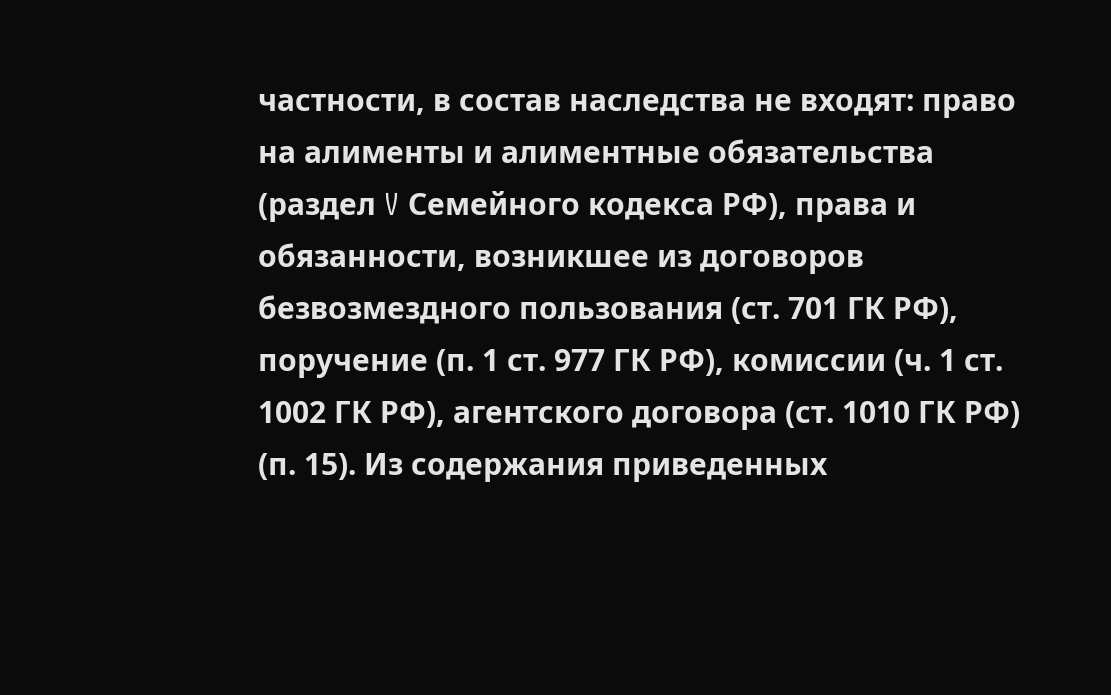частности, в состав наследства не входят: право на алименты и алиментные обязательства (раздел V Семейного кодекса РФ), права и обязанности, возникшее из договоров безвозмездного пользования (ст. 701 ГК РФ), поручение (п. 1 ст. 977 ГК РФ), комиссии (ч. 1 ст. 1002 ГК РФ), агентского договора (ст. 1010 ГК РФ) (п. 15). Из содержания приведенных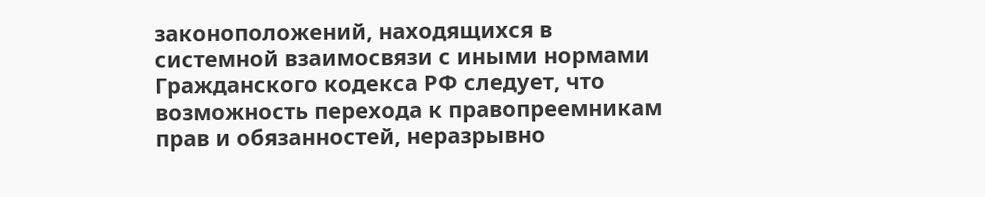законоположений, находящихся в системной взаимосвязи с иными нормами Гражданского кодекса РФ следует, что возможность перехода к правопреемникам прав и обязанностей, неразрывно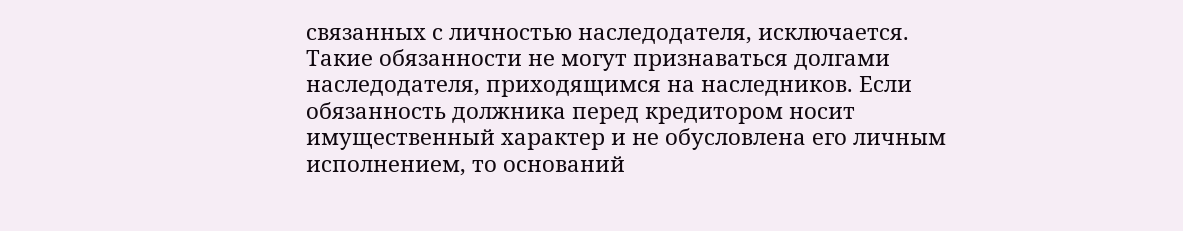связанных с личностью наследодателя, исключается. Такие обязанности не могут признаваться долгами наследодателя, приходящимся на наследников. Если обязанность должника перед кредитором носит имущественный характер и не обусловлена его личным исполнением, то оснований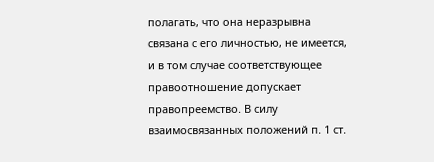полагать, что она неразрывна связана с его личностью, не имеется, и в том случае соответствующее правоотношение допускает правопреемство. В силу взаимосвязанных положений п. 1 ст.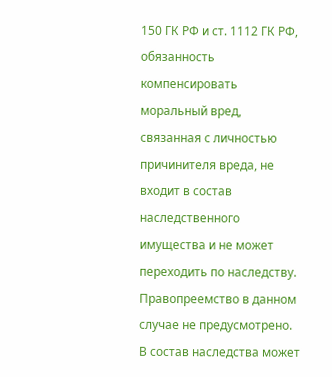150 ГК РФ и ст. 1112 ГК РФ, обязанность компенсировать моральный вред, связанная с личностью причинителя вреда, не входит в состав наследственного имущества и не может переходить по наследству. Правопреемство в данном случае не предусмотрено. В состав наследства может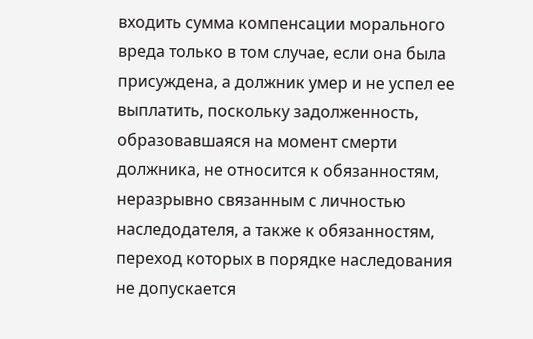входить сумма компенсации морального вреда только в том случае, если она была присуждена, а должник умер и не успел ее выплатить, поскольку задолженность, образовавшаяся на момент смерти должника, не относится к обязанностям, неразрывно связанным с личностью наследодателя, а также к обязанностям, переход которых в порядке наследования не допускается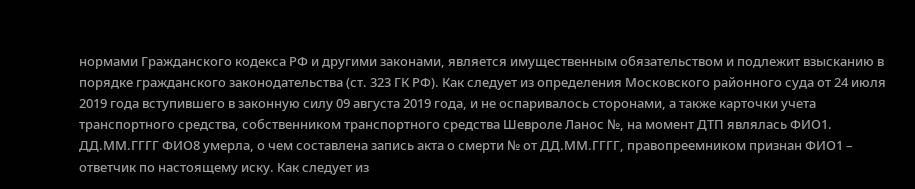нормами Гражданского кодекса РФ и другими законами, является имущественным обязательством и подлежит взысканию в порядке гражданского законодательства (ст. 323 ГК РФ). Как следует из определения Московского районного суда от 24 июля 2019 года вступившего в законную силу 09 августа 2019 года, и не оспаривалось сторонами, а также карточки учета транспортного средства, собственником транспортного средства Шевроле Ланос №, на момент ДТП являлась ФИО1. ДД.ММ.ГГГГ ФИО8 умерла, о чем составлена запись акта о смерти № от ДД.ММ.ГГГГ, правопреемником признан ФИО1 – ответчик по настоящему иску. Как следует из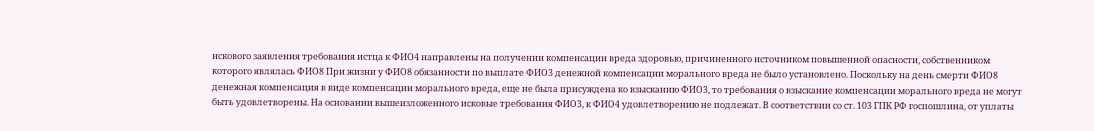искового заявления требования истца к ФИО4 направлены на получении компенсации вреда здоровью, причиненного источником повышенной опасности, собственником которого являлась ФИО8 При жизни у ФИО8 обязанности по выплате ФИО3 денежной компенсации морального вреда не было установлено. Поскольку на день смерти ФИО8 денежная компенсация в виде компенсации морального вреда, еще не была присуждена ко взысканию ФИО3, то требования о взыскание компенсации морального вреда не могут быть удовлетворены. На основании вышеизложенного исковые требования ФИО3, к ФИО4 удовлетворению не подлежат. В соответствии со ст. 103 ГПК РФ госпошлина, от уплаты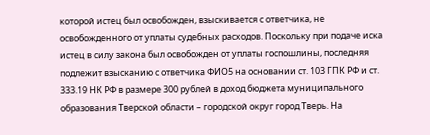которой истец был освобожден, взыскивается с ответчика, не освобожденного от уплаты судебных расходов. Поскольку при подаче иска истец в силу закона был освобожден от уплаты госпошлины, последняя подлежит взысканию с ответчика ФИО5 на основании ст. 103 ГПК РФ и ст. 333.19 НК РФ в размере 300 рублей в доход бюджета муниципального образования Тверской области – городской округ город Тверь. На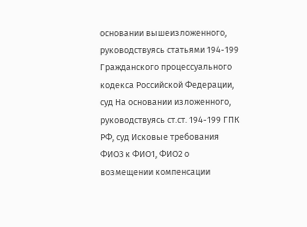основании вышеизложенного, руководствуясь статьями 194-199 Гражданского процессуального кодекса Российской Федерации, суд На основании изложенного, руководствуясь ст.ст. 194-199 ГПК РФ, суд Исковые требования ФИО3 к ФИО1, ФИО2 о возмещении компенсации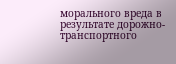морального вреда в результате дорожно-транспортного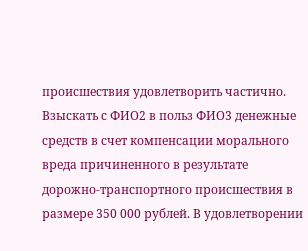происшествия удовлетворить частично. Взыскать с ФИО2 в польз ФИО3 денежные средств в счет компенсации морального вреда причиненного в результате дорожно-транспортного происшествия в размере 350 000 рублей. В удовлетворении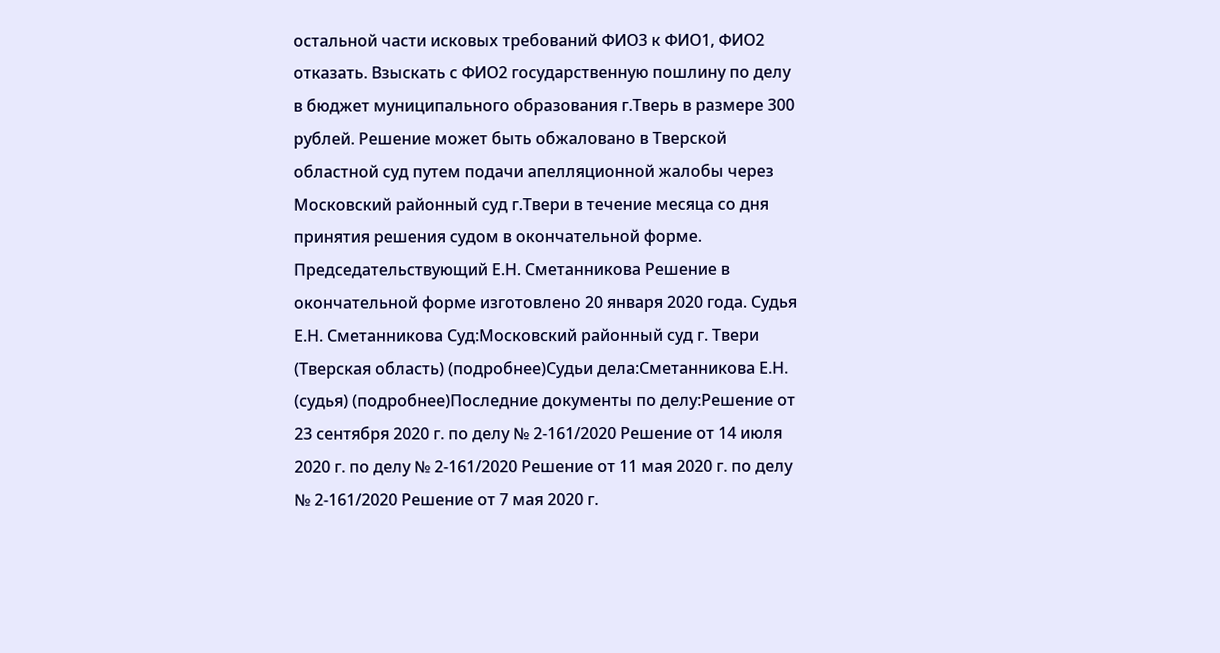остальной части исковых требований ФИО3 к ФИО1, ФИО2 отказать. Взыскать с ФИО2 государственную пошлину по делу в бюджет муниципального образования г.Тверь в размере 300 рублей. Решение может быть обжаловано в Тверской областной суд путем подачи апелляционной жалобы через Московский районный суд г.Твери в течение месяца со дня принятия решения судом в окончательной форме. Председательствующий Е.Н. Сметанникова Решение в окончательной форме изготовлено 20 января 2020 года. Судья Е.Н. Сметанникова Суд:Московский районный суд г. Твери (Тверская область) (подробнее)Судьи дела:Сметанникова Е.Н. (судья) (подробнее)Последние документы по делу:Решение от 23 сентября 2020 г. по делу № 2-161/2020 Решение от 14 июля 2020 г. по делу № 2-161/2020 Решение от 11 мая 2020 г. по делу № 2-161/2020 Решение от 7 мая 2020 г.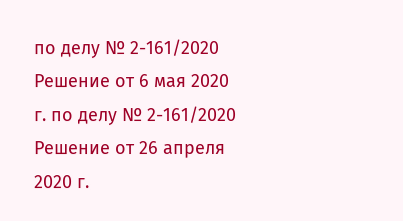по делу № 2-161/2020 Решение от 6 мая 2020 г. по делу № 2-161/2020 Решение от 26 апреля 2020 г.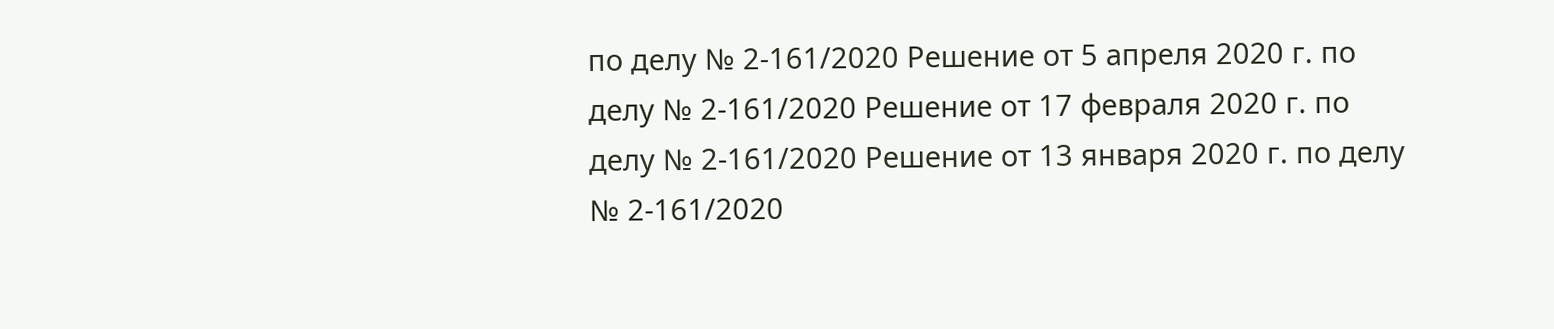по делу № 2-161/2020 Решение от 5 апреля 2020 г. по делу № 2-161/2020 Решение от 17 февраля 2020 г. по делу № 2-161/2020 Решение от 13 января 2020 г. по делу № 2-161/2020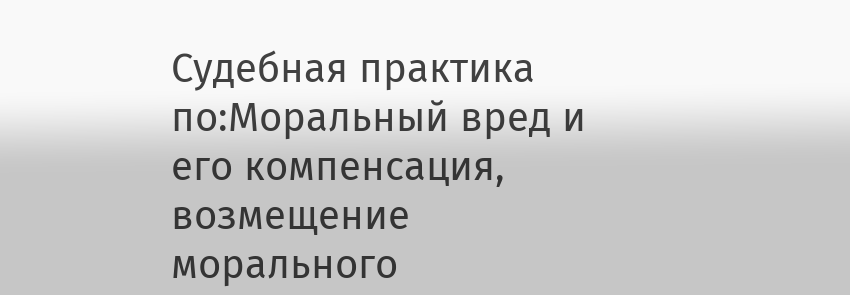Судебная практика по:Моральный вред и его компенсация, возмещение морального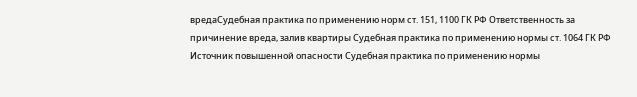вредаСудебная практика по применению норм ст. 151, 1100 ГК РФ Ответственность за причинение вреда, залив квартиры Судебная практика по применению нормы ст. 1064 ГК РФ Источник повышенной опасности Судебная практика по применению нормы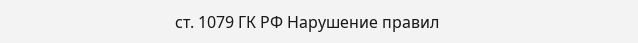ст. 1079 ГК РФ Нарушение правил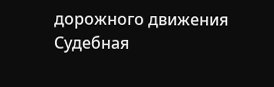дорожного движения Судебная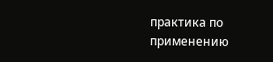практика по применению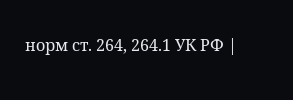норм ст. 264, 264.1 УК РФ |